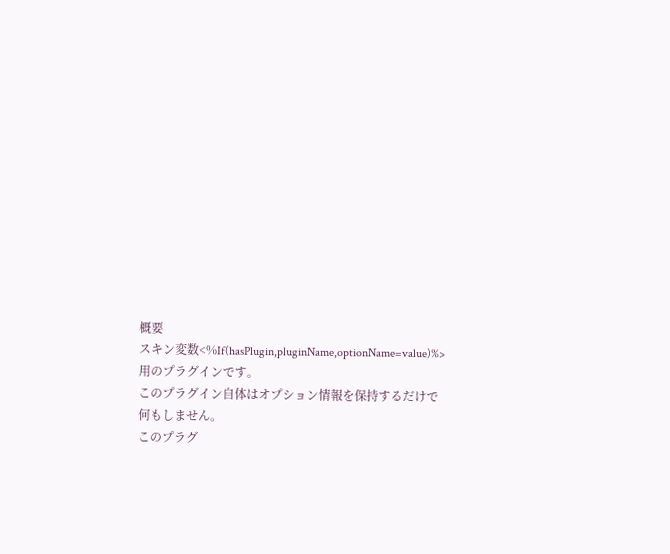概要
スキン変数<%If(hasPlugin,pluginName,optionName=value)%>用のプラグインです。
このプラグイン自体はオプション情報を保持するだけで何もしません。
このプラグ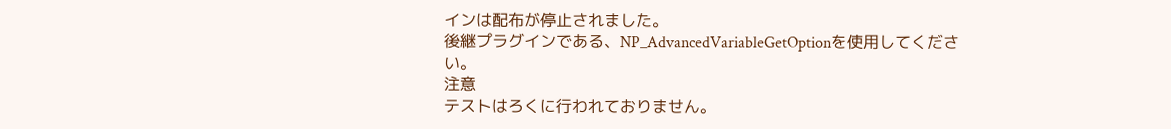インは配布が停止されました。
後継プラグインである、NP_AdvancedVariableGetOptionを使用してください。
注意
テストはろくに行われておりません。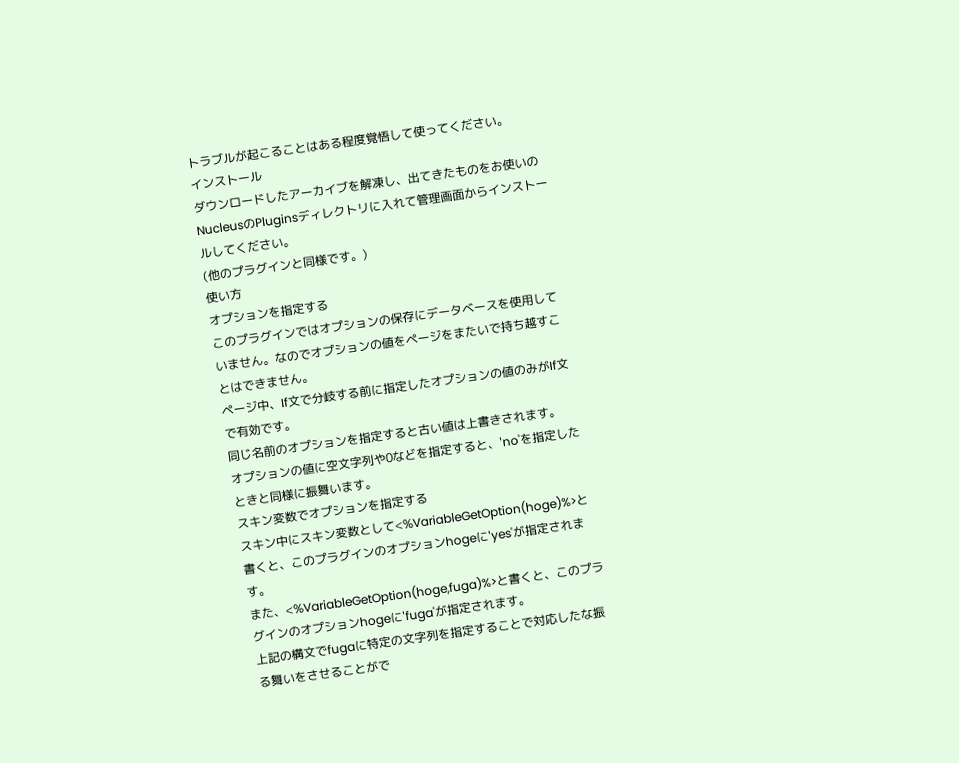トラブルが起こることはある程度覚悟して使ってください。
インストール
ダウンロードしたアーカイブを解凍し、出てきたものをお使いのNucleusのPluginsディレクトリに入れて管理画面からインストールしてください。
(他のプラグインと同様です。)
使い方
オプションを指定する
このプラグインではオプションの保存にデータベースを使用していません。なのでオプションの値をページをまたいで持ち越すことはできません。
ページ中、If文で分岐する前に指定したオプションの値のみがIf文で有効です。
同じ名前のオプションを指定すると古い値は上書きされます。
オプションの値に空文字列や0などを指定すると、'no'を指定したときと同様に振舞います。
スキン変数でオプションを指定する
スキン中にスキン変数として<%VariableGetOption(hoge)%>と書くと、このプラグインのオプションhogeに'yes'が指定されます。
また、<%VariableGetOption(hoge,fuga)%>と書くと、このプラグインのオプションhogeに'fuga'が指定されます。
上記の構文でfugaに特定の文字列を指定することで対応したな振る舞いをさせることがで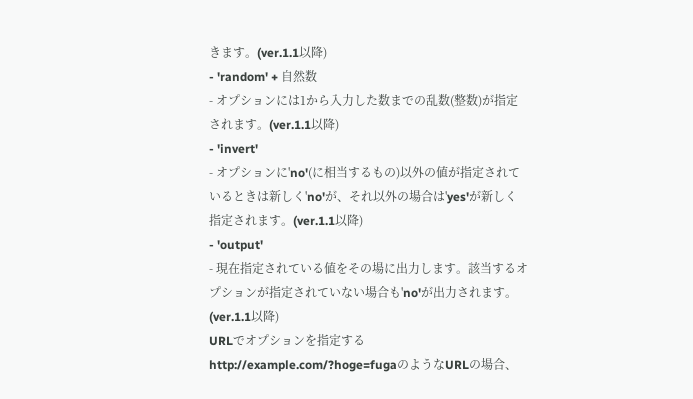きます。(ver.1.1以降)
- 'random' + 自然数
- オプションには1から入力した数までの乱数(整数)が指定されます。(ver.1.1以降)
- 'invert'
- オプションに'no'(に相当するもの)以外の値が指定されているときは新しく'no'が、それ以外の場合は'yes'が新しく指定されます。(ver.1.1以降)
- 'output'
- 現在指定されている値をその場に出力します。該当するオプションが指定されていない場合も'no'が出力されます。(ver.1.1以降)
URLでオプションを指定する
http://example.com/?hoge=fugaのようなURLの場合、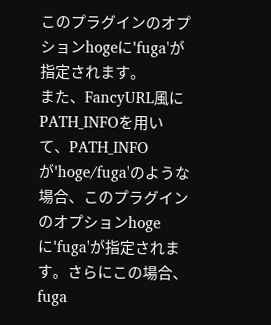このプラグインのオプションhogeに'fuga'が指定されます。
また、FancyURL風にPATH_INFOを用いて、PATH_INFOが'hoge/fuga'のような場合、このプラグインのオプションhogeに'fuga'が指定されます。さらにこの場合、fuga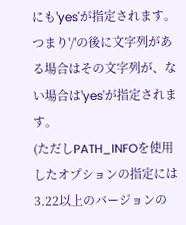にも'yes'が指定されます。つまり'/'の後に文字列がある場合はその文字列が、ない場合は'yes'が指定されます。
(ただしPATH_INFOを使用したオプションの指定には3.22以上のバージョンの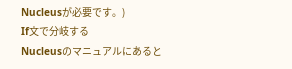Nucleusが必要です。)
If文で分岐する
Nucleusのマニュアルにあると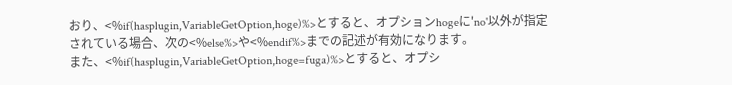おり、<%if(hasplugin,VariableGetOption,hoge)%>とすると、オプションhogeに'no'以外が指定されている場合、次の<%else%>や<%endif%>までの記述が有効になります。
また、<%if(hasplugin,VariableGetOption,hoge=fuga)%>とすると、オプシ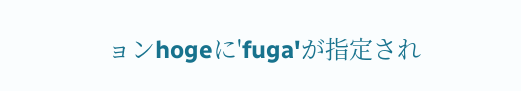ョンhogeに'fuga'が指定され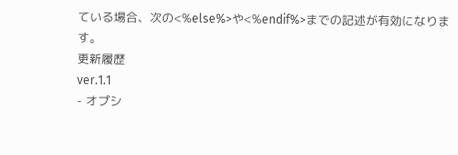ている場合、次の<%else%>や<%endif%>までの記述が有効になります。
更新履歴
ver.1.1
- オプシ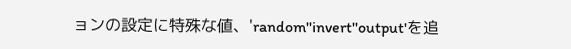ョンの設定に特殊な値、'random''invert''output'を追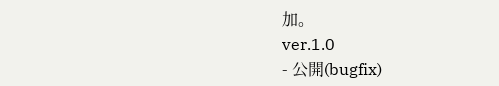加。
ver.1.0
- 公開(bugfix)